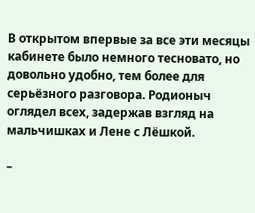В открытом впервые за все эти месяцы кабинете было немного тесновато, но довольно удобно, тем более для серьёзного разговора. Родионыч оглядел всех, задержав взгляд на мальчишках и Лене с Лёшкой.

–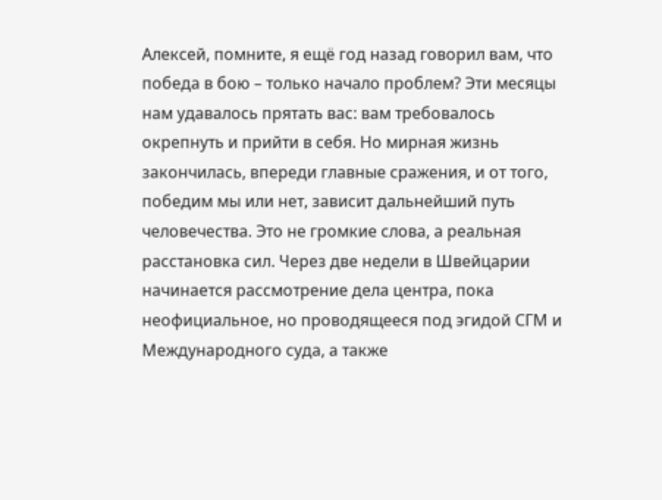Алексей, помните, я ещё год назад говорил вам, что победа в бою – только начало проблем? Эти месяцы нам удавалось прятать вас: вам требовалось окрепнуть и прийти в себя. Но мирная жизнь закончилась, впереди главные сражения, и от того, победим мы или нет, зависит дальнейший путь человечества. Это не громкие слова, а реальная расстановка сил. Через две недели в Швейцарии начинается рассмотрение дела центра, пока неофициальное, но проводящееся под эгидой СГМ и Международного суда, а также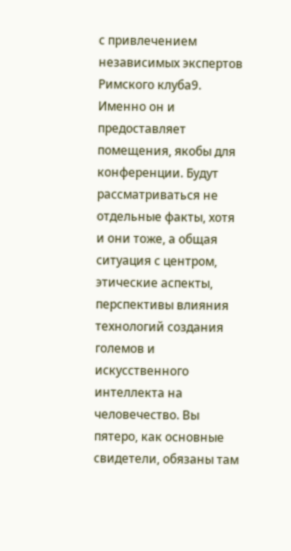с привлечением независимых экспертов Римского клуба9. Именно он и предоставляет помещения, якобы для конференции. Будут рассматриваться не отдельные факты, хотя и они тоже, а общая ситуация с центром, этические аспекты, перспективы влияния технологий создания големов и искусственного интеллекта на человечество. Вы пятеро, как основные свидетели, обязаны там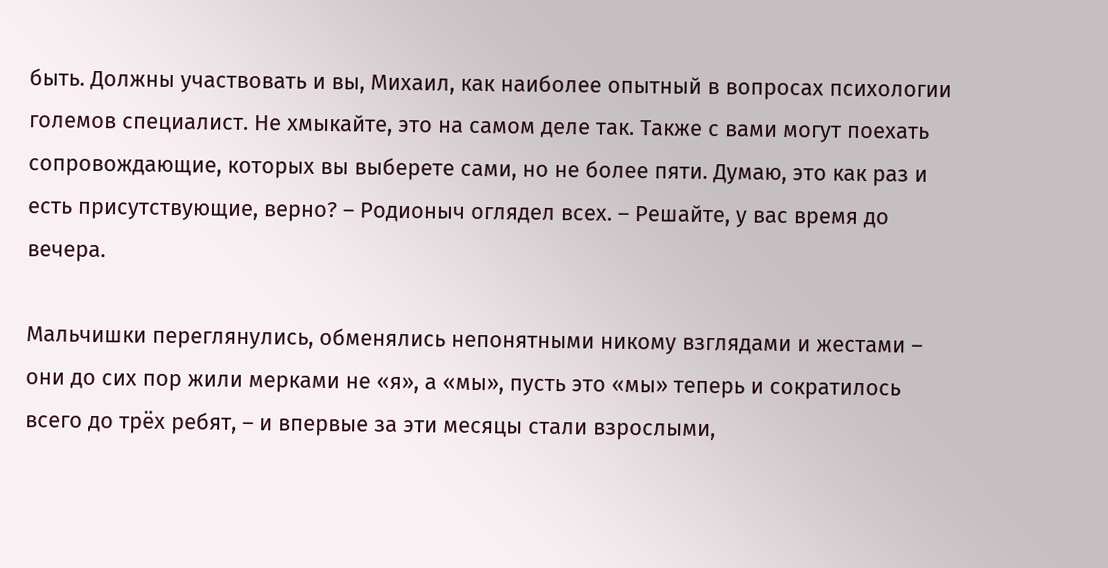быть. Должны участвовать и вы, Михаил, как наиболее опытный в вопросах психологии големов специалист. Не хмыкайте, это на самом деле так. Также с вами могут поехать сопровождающие, которых вы выберете сами, но не более пяти. Думаю, это как раз и есть присутствующие, верно? – Родионыч оглядел всех. – Решайте, у вас время до вечера.

Мальчишки переглянулись, обменялись непонятными никому взглядами и жестами – они до сих пор жили мерками не «я», а «мы», пусть это «мы» теперь и сократилось всего до трёх ребят, – и впервые за эти месяцы стали взрослыми,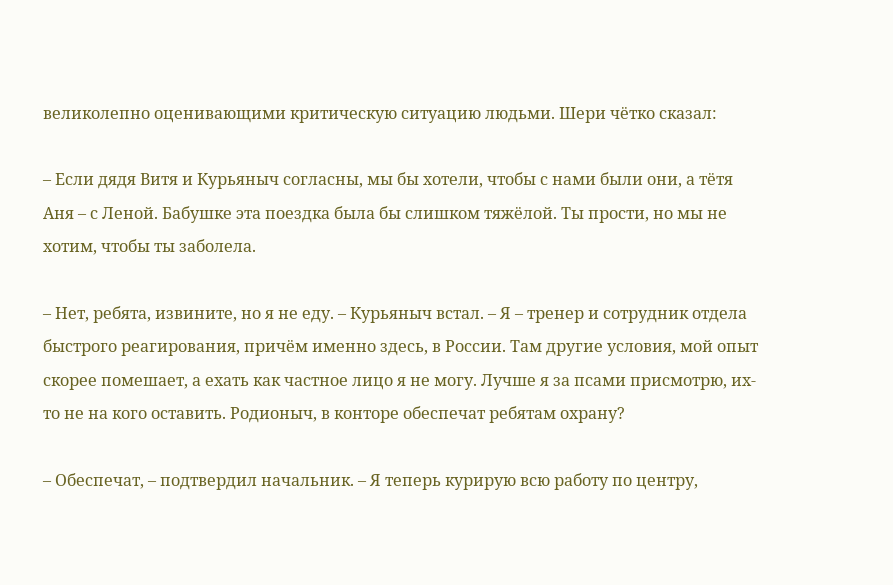великолепно оценивающими критическую ситуацию людьми. Шери чётко сказал:

– Если дядя Витя и Курьяныч согласны, мы бы хотели, чтобы с нами были они, а тётя Аня – с Леной. Бабушке эта поездка была бы слишком тяжёлой. Ты прости, но мы не хотим, чтобы ты заболела.

– Нет, ребята, извините, но я не еду. – Курьяныч встал. – Я – тренер и сотрудник отдела быстрого реагирования, причём именно здесь, в России. Там другие условия, мой опыт скорее помешает, а ехать как частное лицо я не могу. Лучше я за псами присмотрю, их-то не на кого оставить. Родионыч, в конторе обеспечат ребятам охрану?

– Обеспечат, – подтвердил начальник. – Я теперь курирую всю работу по центру,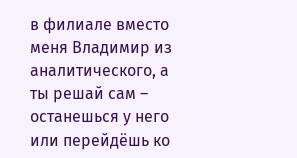в филиале вместо меня Владимир из аналитического, а ты решай сам – останешься у него или перейдёшь ко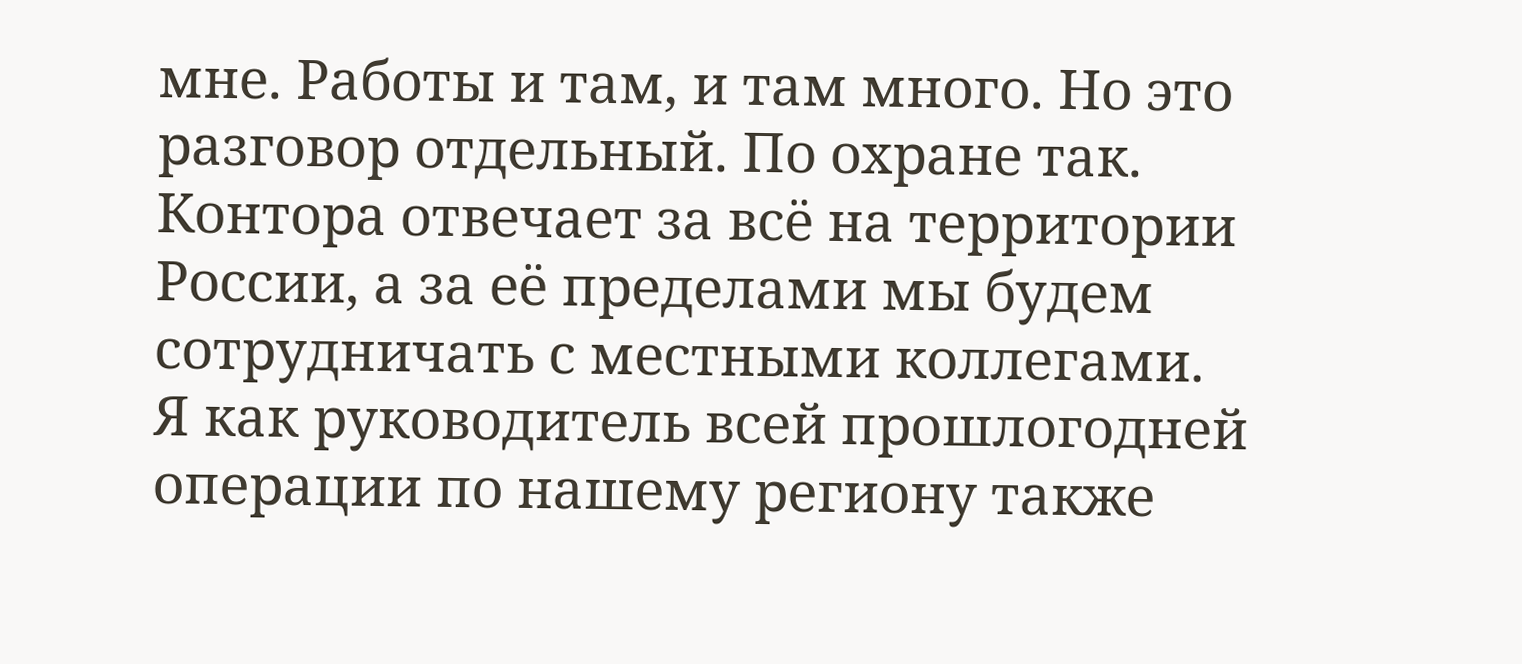мне. Работы и там, и там много. Но это разговор отдельный. По охране так. Контора отвечает за всё на территории России, а за её пределами мы будем сотрудничать с местными коллегами. Я как руководитель всей прошлогодней операции по нашему региону также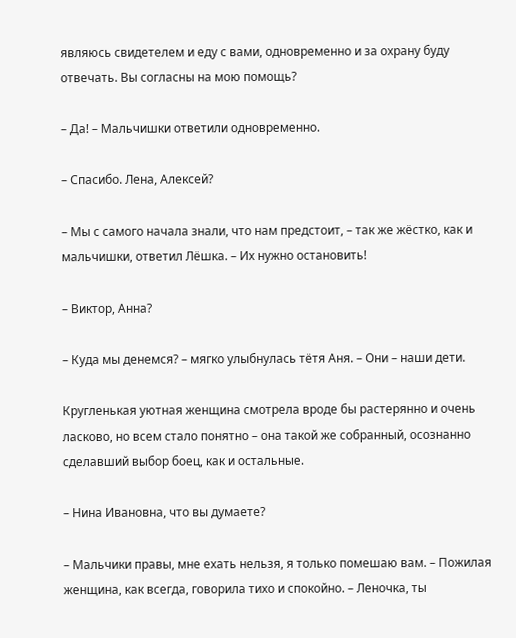являюсь свидетелем и еду с вами, одновременно и за охрану буду отвечать. Вы согласны на мою помощь?

– Да! – Мальчишки ответили одновременно.

– Спасибо. Лена, Алексей?

– Мы с самого начала знали, что нам предстоит, – так же жёстко, как и мальчишки, ответил Лёшка. – Их нужно остановить!

– Виктор, Анна?

– Куда мы денемся? – мягко улыбнулась тётя Аня. – Они – наши дети.

Кругленькая уютная женщина смотрела вроде бы растерянно и очень ласково, но всем стало понятно – она такой же собранный, осознанно сделавший выбор боец, как и остальные.

– Нина Ивановна, что вы думаете?

– Мальчики правы, мне ехать нельзя, я только помешаю вам. – Пожилая женщина, как всегда, говорила тихо и спокойно. – Леночка, ты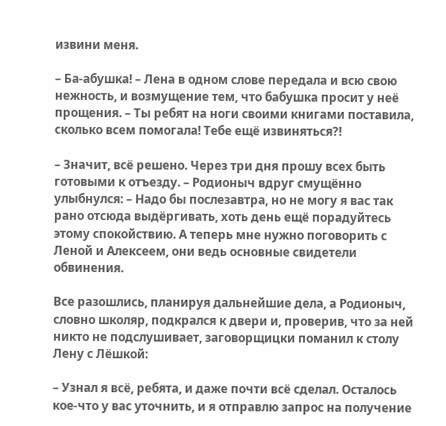извини меня.

– Ба-абушка! – Лена в одном слове передала и всю свою нежность, и возмущение тем, что бабушка просит у неё прощения. – Ты ребят на ноги своими книгами поставила, сколько всем помогала! Тебе ещё извиняться?!

– Значит, всё решено. Через три дня прошу всех быть готовыми к отъезду. – Родионыч вдруг смущённо улыбнулся: – Надо бы послезавтра, но не могу я вас так рано отсюда выдёргивать, хоть день ещё порадуйтесь этому спокойствию. А теперь мне нужно поговорить с Леной и Алексеем, они ведь основные свидетели обвинения.

Все разошлись, планируя дальнейшие дела, а Родионыч, словно школяр, подкрался к двери и, проверив, что за ней никто не подслушивает, заговорщицки поманил к столу Лену с Лёшкой:

– Узнал я всё, ребята, и даже почти всё сделал. Осталось кое-что у вас уточнить, и я отправлю запрос на получение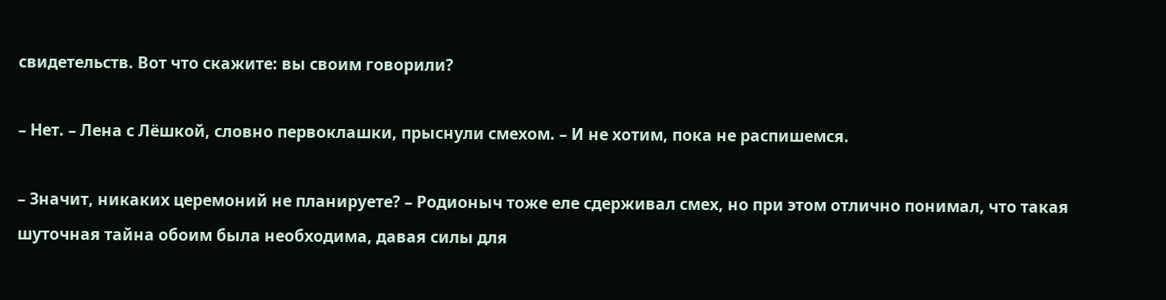свидетельств. Вот что скажите: вы своим говорили?

– Нет. – Лена с Лёшкой, словно первоклашки, прыснули смехом. – И не хотим, пока не распишемся.

– Значит, никаких церемоний не планируете? – Родионыч тоже еле сдерживал смех, но при этом отлично понимал, что такая шуточная тайна обоим была необходима, давая силы для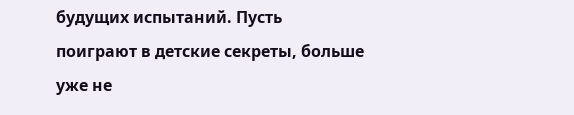будущих испытаний. Пусть поиграют в детские секреты, больше уже не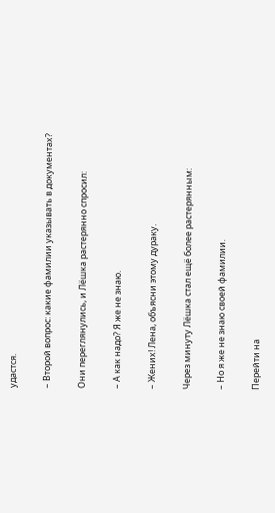удастся.

– Второй вопрос: какие фамилии указывать в документах?

Они переглянулись, и Лёшка растерянно спросил:

– А как надо? Я же не знаю.

– Жених! Лена, объясни этому дураку.

Через минуту Лёшка стал ещё более растерянным:

– Но я же не знаю своей фамилии.

Перейти на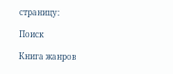страницу:

Поиск

Книга жанров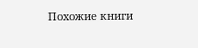Похожие книги